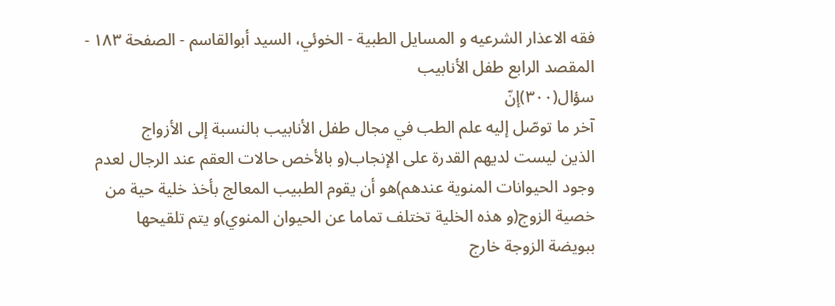فقه الاعذار الشرعيه و المسايل الطبية - الخوئي، السيد أبوالقاسم - الصفحة ١٨٣ - المقصد الرابع طفل الأنابيب
سؤال(٣٠٠)إنّ
آخر ما توصّل إليه علم الطب في مجال طفل الأنابيب بالنسبة إلى الأزواج
الذين ليست لديهم القدرة على الإنجاب(و بالأخص حالات العقم عند الرجال لعدم
وجود الحيوانات المنوية عندهم)هو أن يقوم الطبيب المعالج بأخذ خلية حية من
خصية الزوج(و هذه الخلية تختلف تماما عن الحيوان المنوي)و يتم تلقيحها
ببويضة الزوجة خارج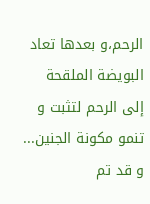الرحم،و بعدها تعاد البويضة الملقحة إلى الرحم لتثبت و
تنمو مكونة الجنين...
و قد تم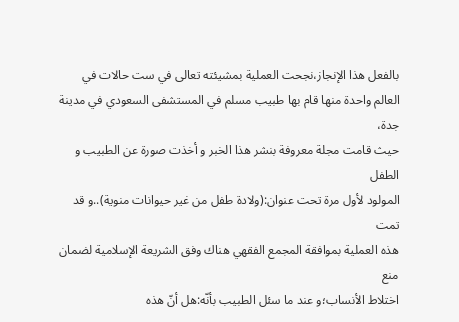بالفعل هذا الإنجاز،نجحت العملية بمشيئته تعالى في ست حالات في
العالم واحدة منها قام بها طبيب مسلم في المستشفى السعودي في مدينة جدة،
حيث قامت مجلة معروفة بنشر هذا الخبر و أخذت صورة عن الطبيب و الطفل
المولود لأول مرة تحت عنوان:(ولادة طفل من غير حيوانات منوية)..و قد تمت
هذه العملية بموافقة المجمع الفقهي هناك وفق الشريعة الإسلامية لضمان منع
اختلاط الأنساب؛و عند ما سئل الطبيب بأنّه:هل أنّ هذه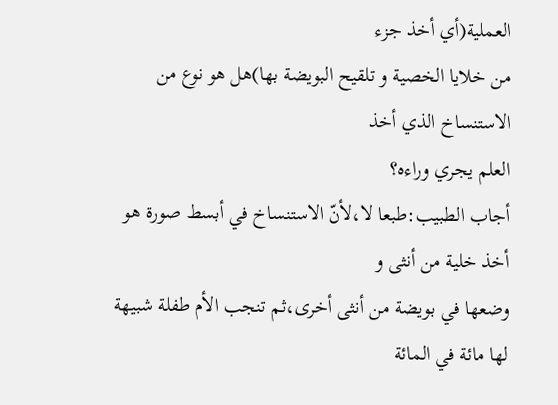العملية(أي أخذ جزء
من خلايا الخصية و تلقيح البويضة بها)هل هو نوع من الاستنساخ الذي أخذ
العلم يجري وراءه؟
أجاب الطبيب:طبعا لا،لأنّ الاستنساخ في أبسط صورة هو أخذ خلية من أنثى و
وضعها في بويضة من أنثى أخرى،ثم تنجب الأم طفلة شبيهة لها مائة في المائة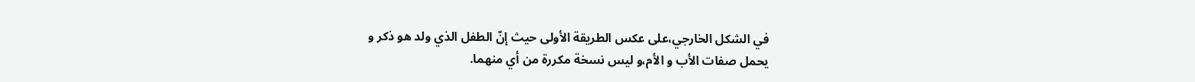في الشكل الخارجي،على عكس الطريقة الأولى حيث إنّ الطفل الذي ولد هو ذكر و
يحمل صفات الأب و الأم،و ليس نسخة مكررة من أي منهما.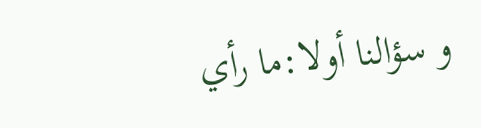و سؤالنا أولا:ما رأي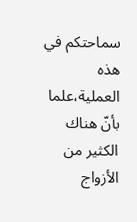سماحتكم في هذه العملية،علما بأنّ هناك الكثير من
الأزواج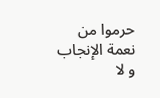حرموا من نعمة الإنجاب و لا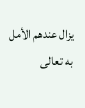يزال عندهم الأمل به تعالى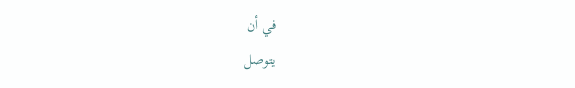في أن
يتوصل